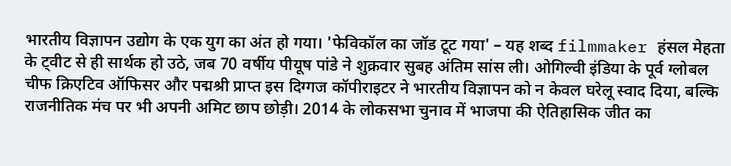भारतीय विज्ञापन उद्योग के एक युग का अंत हो गया। 'फेविकॉल का जॉड टूट गया' – यह शब्द filmmaker हंसल मेहता के ट्वीट से ही सार्थक हो उठे, जब 70 वर्षीय पीयूष पांडे ने शुक्रवार सुबह अंतिम सांस ली। ओगिल्वी इंडिया के पूर्व ग्लोबल चीफ क्रिएटिव ऑफिसर और पद्मश्री प्राप्त इस दिग्गज कॉपीराइटर ने भारतीय विज्ञापन को न केवल घरेलू स्वाद दिया, बल्कि राजनीतिक मंच पर भी अपनी अमिट छाप छोड़ी। 2014 के लोकसभा चुनाव में भाजपा की ऐतिहासिक जीत का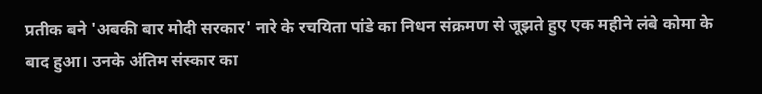प्रतीक बने 'अबकी बार मोदी सरकार' नारे के रचयिता पांडे का निधन संक्रमण से जूझते हुए एक महीने लंबे कोमा के बाद हुआ। उनके अंतिम संस्कार का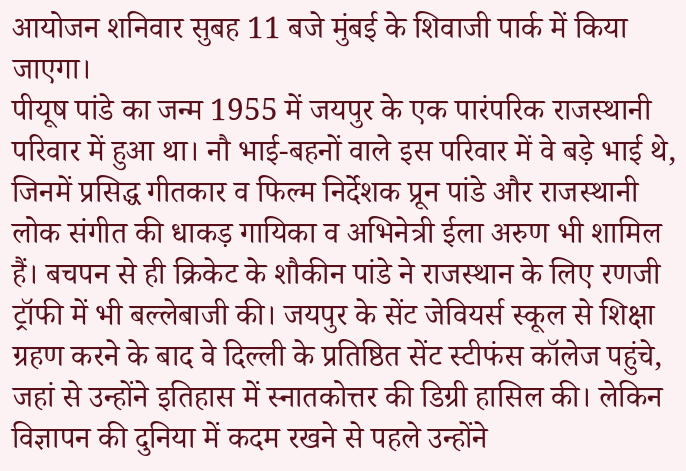आयोजन शनिवार सुबह 11 बजे मुंबई के शिवाजी पार्क में किया जाएगा।
पीयूष पांडे का जन्म 1955 में जयपुर के एक पारंपरिक राजस्थानी परिवार में हुआ था। नौ भाई-बहनों वाले इस परिवार में वे बड़े भाई थे, जिनमें प्रसिद्ध गीतकार व फिल्म निर्देशक प्रून पांडे और राजस्थानी लोक संगीत की धाकड़ गायिका व अभिनेत्री ईला अरुण भी शामिल हैं। बचपन से ही क्रिकेट के शौकीन पांडे ने राजस्थान के लिए रणजी ट्रॉफी में भी बल्लेबाजी की। जयपुर के सेंट जेवियर्स स्कूल से शिक्षा ग्रहण करने के बाद वे दिल्ली के प्रतिष्ठित सेंट स्टीफंस कॉलेज पहुंचे, जहां से उन्होंने इतिहास में स्नातकोत्तर की डिग्री हासिल की। लेकिन विज्ञापन की दुनिया में कदम रखने से पहले उन्होंने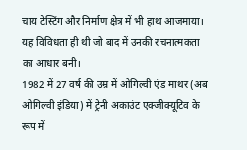चाय टेस्टिंग और निर्माण क्षेत्र में भी हाथ आजमाया। यह विविधता ही थी जो बाद में उनकी रचनात्मकता का आधार बनी।
1982 में 27 वर्ष की उम्र में ओगिल्वी एंड माथर (अब ओगिल्वी इंडिया) में ट्रेनी अकाउंट एक्जीक्यूटिव के रूप में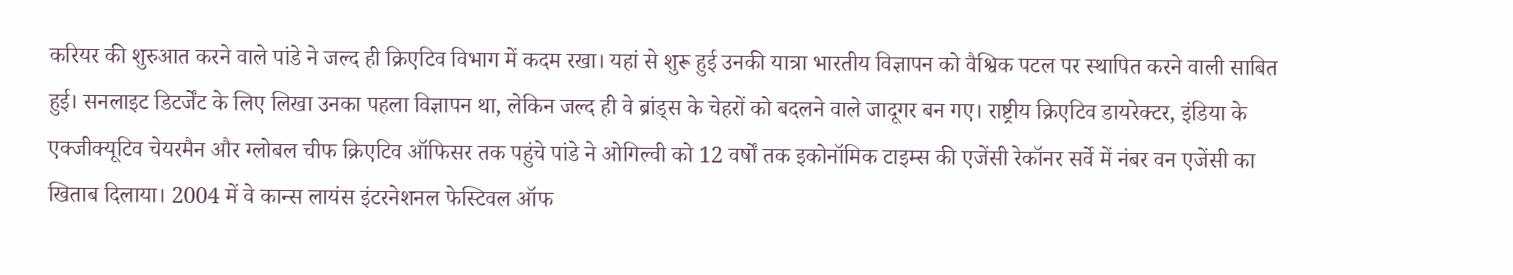करियर की शुरुआत करने वाले पांडे ने जल्द ही क्रिएटिव विभाग में कदम रखा। यहां से शुरू हुई उनकी यात्रा भारतीय विज्ञापन को वैश्विक पटल पर स्थापित करने वाली साबित हुई। सनलाइट डिटर्जेंट के लिए लिखा उनका पहला विज्ञापन था, लेकिन जल्द ही वे ब्रांड्स के चेहरों को बदलने वाले जादूगर बन गए। राष्ट्रीय क्रिएटिव डायरेक्टर, इंडिया के एक्जीक्यूटिव चेयरमैन और ग्लोबल चीफ क्रिएटिव ऑफिसर तक पहुंचे पांडे ने ओगिल्वी को 12 वर्षों तक इकोनॉमिक टाइम्स की एजेंसी रेकॉनर सर्वे में नंबर वन एजेंसी का खिताब दिलाया। 2004 में वे कान्स लायंस इंटरनेशनल फेस्टिवल ऑफ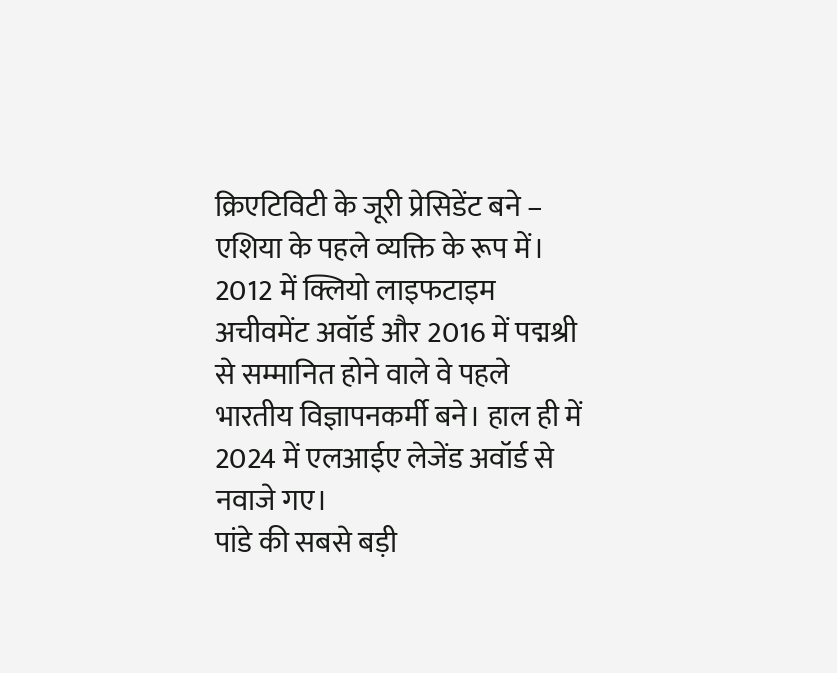क्रिएटिविटी के जूरी प्रेसिडेंट बने – एशिया के पहले व्यक्ति के रूप में। 2012 में क्लियो लाइफटाइम अचीवमेंट अवॉर्ड और 2016 में पद्मश्री से सम्मानित होने वाले वे पहले भारतीय विज्ञापनकर्मी बने। हाल ही में 2024 में एलआईए लेजेंड अवॉर्ड से नवाजे गए।
पांडे की सबसे बड़ी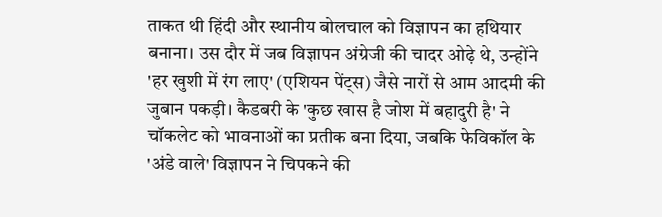ताकत थी हिंदी और स्थानीय बोलचाल को विज्ञापन का हथियार बनाना। उस दौर में जब विज्ञापन अंग्रेजी की चादर ओढ़े थे, उन्होंने 'हर खुशी में रंग लाए' (एशियन पेंट्स) जैसे नारों से आम आदमी की जुबान पकड़ी। कैडबरी के 'कुछ खास है जोश में बहादुरी है' ने चॉकलेट को भावनाओं का प्रतीक बना दिया, जबकि फेविकॉल के 'अंडे वाले' विज्ञापन ने चिपकने की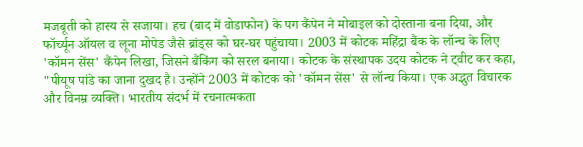मजबूती को हास्य से सजाया। हच (बाद में वोडाफोन) के पग कैंपेन ने मोबाइल को दोस्ताना बना दिया, और फॉर्च्यून ऑयल व लूना मोपेड जैसे ब्रांड्स को घर-घर पहुंचाया। 2003 में कोटक महिंद्रा बैंक के लॉन्च के लिए 'कॉमन सेंस' कैंपेन लिखा, जिसने बैंकिंग को सरल बनाया। कोटक के संस्थापक उदय कोटक ने ट्वीट कर कहा, "पीयूष पांडे का जाना दुखद है। उन्होंने 2003 में कोटक को 'कॉमन सेंस' से लॉन्च किया। एक अद्भुत विचारक और विनम्र व्यक्ति। भारतीय संदर्भ में रचनात्मकता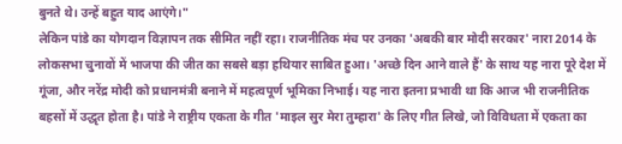बुनते थे। उन्हें बहुत याद आएंगे।"
लेकिन पांडे का योगदान विज्ञापन तक सीमित नहीं रहा। राजनीतिक मंच पर उनका 'अबकी बार मोदी सरकार' नारा 2014 के लोकसभा चुनावों में भाजपा की जीत का सबसे बड़ा हथियार साबित हुआ। 'अच्छे दिन आने वाले हैं' के साथ यह नारा पूरे देश में गूंजा, और नरेंद्र मोदी को प्रधानमंत्री बनाने में महत्वपूर्ण भूमिका निभाई। यह नारा इतना प्रभावी था कि आज भी राजनीतिक बहसों में उद्धृत होता है। पांडे ने राष्ट्रीय एकता के गीत 'माइल सुर मेरा तुम्हारा' के लिए गीत लिखे, जो विविधता में एकता का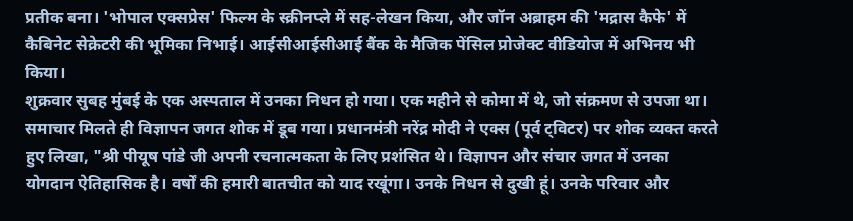प्रतीक बना। 'भोपाल एक्सप्रेस' फिल्म के स्क्रीनप्ले में सह-लेखन किया, और जॉन अब्राहम की 'मद्रास कैफे' में कैबिनेट सेक्रेटरी की भूमिका निभाई। आईसीआईसीआई बैंक के मैजिक पेंसिल प्रोजेक्ट वीडियोज में अभिनय भी किया।
शुक्रवार सुबह मुंबई के एक अस्पताल में उनका निधन हो गया। एक महीने से कोमा में थे, जो संक्रमण से उपजा था। समाचार मिलते ही विज्ञापन जगत शोक में डूब गया। प्रधानमंत्री नरेंद्र मोदी ने एक्स (पूर्व ट्विटर) पर शोक व्यक्त करते हुए लिखा, "श्री पीयूष पांडे जी अपनी रचनात्मकता के लिए प्रशंसित थे। विज्ञापन और संचार जगत में उनका योगदान ऐतिहासिक है। वर्षों की हमारी बातचीत को याद रखूंगा। उनके निधन से दुखी हूं। उनके परिवार और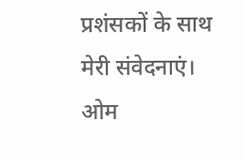प्रशंसकों के साथ मेरी संवेदनाएं। ओम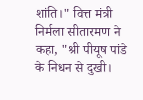शांति।" वित्त मंत्री निर्मला सीतारमण ने कहा, "श्री पीयूष पांडे के निधन से दुखी।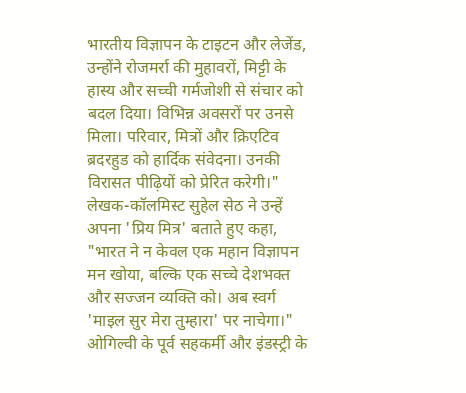भारतीय विज्ञापन के टाइटन और लेजेंड, उन्होंने रोजमर्रा की मुहावरों, मिट्टी के हास्य और सच्ची गर्मजोशी से संचार को बदल दिया। विभिन्न अवसरों पर उनसे मिला। परिवार, मित्रों और क्रिएटिव ब्रदरहुड को हार्दिक संवेदना। उनकी विरासत पीढ़ियों को प्रेरित करेगी।"
लेखक-कॉलमिस्ट सुहेल सेठ ने उन्हें अपना 'प्रिय मित्र' बताते हुए कहा, "भारत ने न केवल एक महान विज्ञापन मन खोया, बल्कि एक सच्चे देशभक्त और सज्जन व्यक्ति को। अब स्वर्ग 'माइल सुर मेरा तुम्हारा' पर नाचेगा।" ओगिल्वी के पूर्व सहकर्मी और इंडस्ट्री के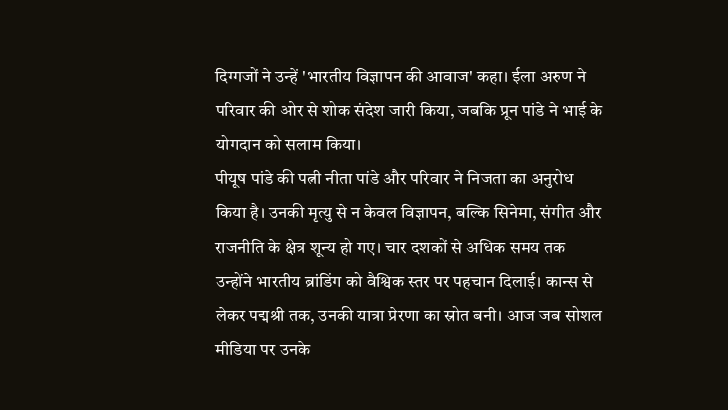दिग्गजों ने उन्हें 'भारतीय विज्ञापन की आवाज' कहा। ईला अरुण ने परिवार की ओर से शोक संदेश जारी किया, जबकि प्रून पांडे ने भाई के योगदान को सलाम किया।
पीयूष पांडे की पत्नी नीता पांडे और परिवार ने निजता का अनुरोध किया है। उनकी मृत्यु से न केवल विज्ञापन, बल्कि सिनेमा, संगीत और राजनीति के क्षेत्र शून्य हो गए। चार दशकों से अधिक समय तक उन्होंने भारतीय ब्रांडिंग को वैश्विक स्तर पर पहचान दिलाई। कान्स से लेकर पद्मश्री तक, उनकी यात्रा प्रेरणा का स्रोत बनी। आज जब सोशल मीडिया पर उनके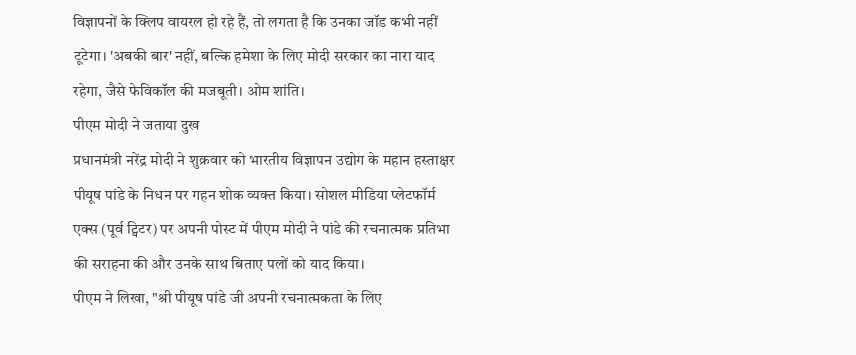विज्ञापनों के क्लिप वायरल हो रहे हैं, तो लगता है कि उनका जॉड कभी नहीं टूटेगा। 'अबकी बार' नहीं, बल्कि हमेशा के लिए मोदी सरकार का नारा याद रहेगा, जैसे फेविकॉल की मजबूती। ओम शांति।
पीएम मोदी ने जताया दुख
प्रधानमंत्री नरेंद्र मोदी ने शुक्रवार को भारतीय विज्ञापन उद्योग के महान हस्ताक्षर पीयूष पांडे के निधन पर गहन शोक व्यक्त किया। सोशल मीडिया प्लेटफॉर्म एक्स (पूर्व ट्विटर) पर अपनी पोस्ट में पीएम मोदी ने पांडे की रचनात्मक प्रतिभा की सराहना की और उनके साथ बिताए पलों को याद किया।
पीएम ने लिखा, "श्री पीयूष पांडे जी अपनी रचनात्मकता के लिए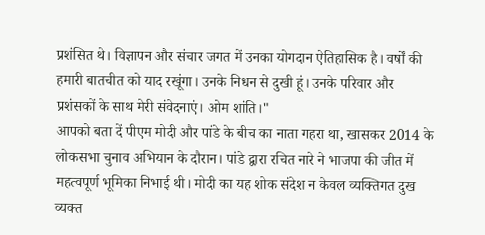प्रशंसित थे। विज्ञापन और संचार जगत में उनका योगदान ऐतिहासिक है। वर्षों की हमारी बातचीत को याद रखूंगा। उनके निधन से दुखी हूं। उनके परिवार और प्रशंसकों के साथ मेरी संवेदनाएं। ओम शांति।"
आपको बता दें पीएम मोदी और पांडे के बीच का नाता गहरा था, खासकर 2014 के लोकसभा चुनाव अभियान के दौरान। पांडे द्वारा रचित नारे ने भाजपा की जीत में महत्वपूर्ण भूमिका निभाई थी। मोदी का यह शोक संदेश न केवल व्यक्तिगत दुख व्यक्त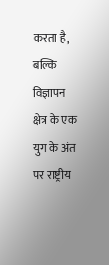करता है, बल्कि विज्ञापन क्षेत्र के एक युग के अंत पर राष्ट्रीय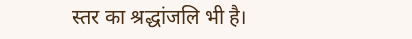स्तर का श्रद्धांजलि भी है।